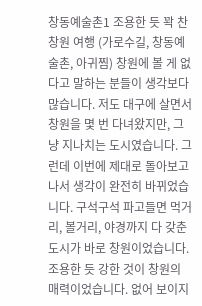창동예술촌1 조용한 듯 꽉 찬 창원 여행 (가로수길, 창동예술촌, 아귀찜) 창원에 볼 게 없다고 말하는 분들이 생각보다 많습니다. 저도 대구에 살면서 창원을 몇 번 다녀왔지만, 그냥 지나치는 도시였습니다. 그런데 이번에 제대로 돌아보고 나서 생각이 완전히 바뀌었습니다. 구석구석 파고들면 먹거리, 볼거리, 야경까지 다 갖춘 도시가 바로 창원이었습니다. 조용한 듯 강한 것이 창원의 매력이었습니다. 없어 보이지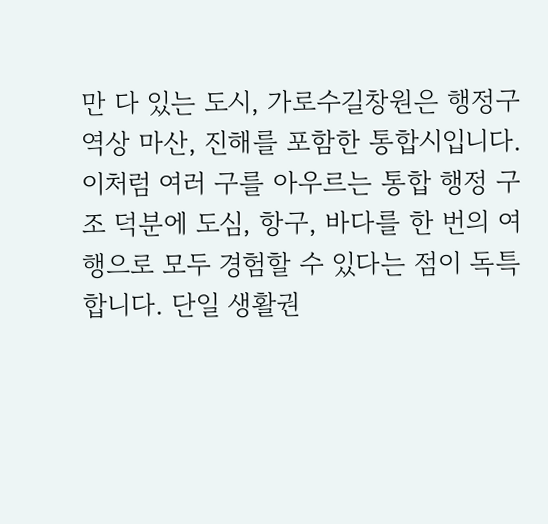만 다 있는 도시, 가로수길창원은 행정구역상 마산, 진해를 포함한 통합시입니다. 이처럼 여러 구를 아우르는 통합 행정 구조 덕분에 도심, 항구, 바다를 한 번의 여행으로 모두 경험할 수 있다는 점이 독특합니다. 단일 생활권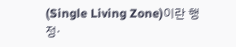(Single Living Zone)이란 행정·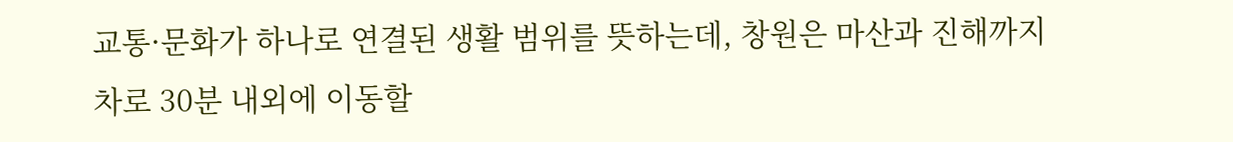교통·문화가 하나로 연결된 생활 범위를 뜻하는데, 창원은 마산과 진해까지 차로 30분 내외에 이동할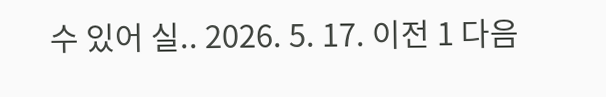수 있어 실.. 2026. 5. 17. 이전 1 다음